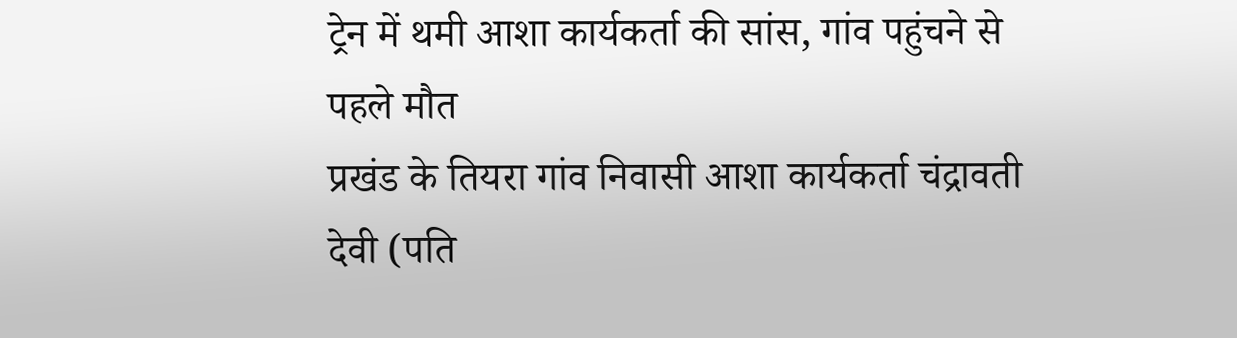ट्रेन में थमी आशा कार्यकर्ता की सांस, गांव पहुंचने से पहले मौत
प्रखंड के तियरा गांव निवासी आशा कार्यकर्ता चंद्रावती देवी (पति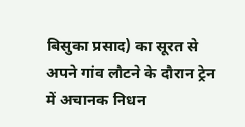बिसुका प्रसाद) का सूरत से अपने गांव लौटने के दौरान ट्रेन में अचानक निधन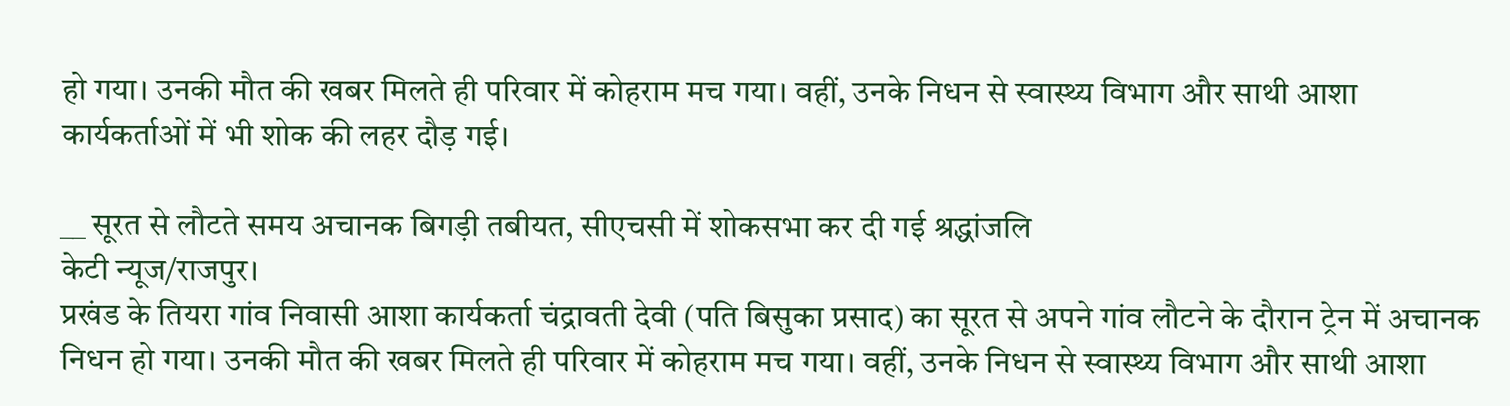हो गया। उनकी मौत की खबर मिलते ही परिवार में कोहराम मच गया। वहीं, उनके निधन से स्वास्थ्य विभाग और साथी आशा कार्यकर्ताओं में भी शोक की लहर दौड़ गई।

__ सूरत से लौटते समय अचानक बिगड़ी तबीयत, सीएचसी में शोकसभा कर दी गई श्रद्धांजलि
केटी न्यूज/राजपुर।
प्रखंड के तियरा गांव निवासी आशा कार्यकर्ता चंद्रावती देवी (पति बिसुका प्रसाद) का सूरत से अपने गांव लौटने के दौरान ट्रेन में अचानक निधन हो गया। उनकी मौत की खबर मिलते ही परिवार में कोहराम मच गया। वहीं, उनके निधन से स्वास्थ्य विभाग और साथी आशा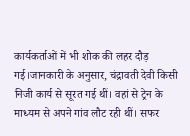कार्यकर्ताओं में भी शोक की लहर दौड़ गई।जानकारी के अनुसार, चंद्रावती देवी किसी निजी कार्य से सूरत गई थीं। वहां से ट्रेन के माध्यम से अपने गांव लौट रही थीं। सफर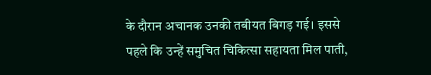के दौरान अचानक उनकी तबीयत बिगड़ गई। इससे पहले कि उन्हें समुचित चिकित्सा सहायता मिल पाती,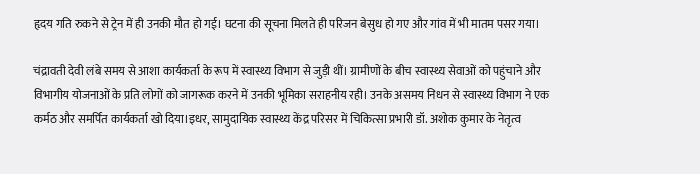हृदय गति रुकने से ट्रेन में ही उनकी मौत हो गई। घटना की सूचना मिलते ही परिजन बेसुध हो गए और गांव में भी मातम पसर गया।

चंद्रावती देवी लंबे समय से आशा कार्यकर्ता के रूप में स्वास्थ्य विभाग से जुड़ी थीं। ग्रामीणों के बीच स्वास्थ्य सेवाओं को पहुंचाने और विभागीय योजनाओं के प्रति लोगों को जागरूक करने में उनकी भूमिका सराहनीय रही। उनके असमय निधन से स्वास्थ्य विभाग ने एक कर्मठ और समर्पित कार्यकर्ता खो दिया।इधर, सामुदायिक स्वास्थ्य केंद्र परिसर में चिकित्सा प्रभारी डॉ. अशोक कुमार के नेतृत्व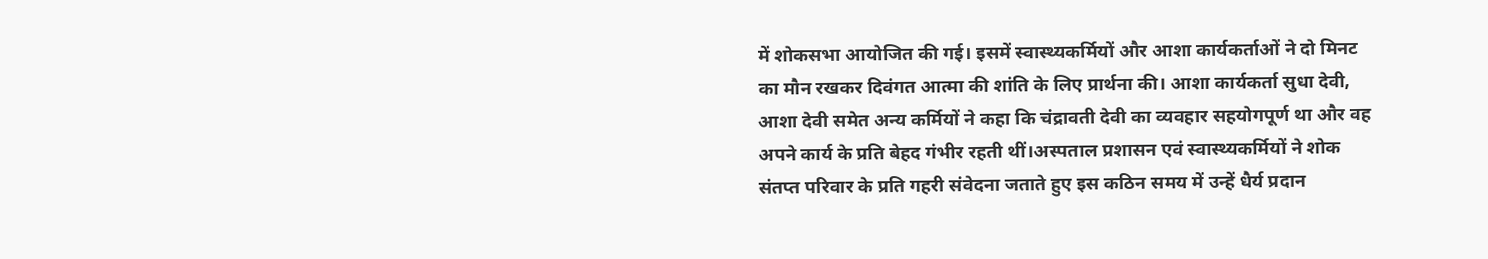में शोकसभा आयोजित की गई। इसमें स्वास्थ्यकर्मियों और आशा कार्यकर्ताओं ने दो मिनट का मौन रखकर दिवंगत आत्मा की शांति के लिए प्रार्थना की। आशा कार्यकर्ता सुधा देवी, आशा देवी समेत अन्य कर्मियों ने कहा कि चंद्रावती देवी का व्यवहार सहयोगपूर्ण था और वह अपने कार्य के प्रति बेहद गंभीर रहती थीं।अस्पताल प्रशासन एवं स्वास्थ्यकर्मियों ने शोक संतप्त परिवार के प्रति गहरी संवेदना जताते हुए इस कठिन समय में उन्हें धैर्य प्रदान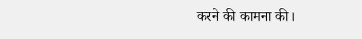करने की कामना की।